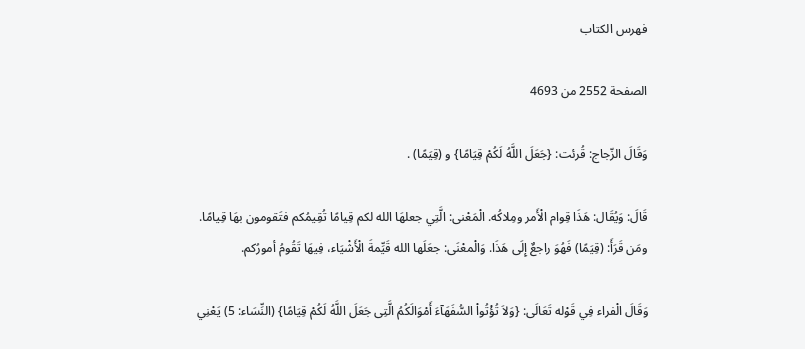فهرس الكتاب

الصفحة 2552 من 4693

وَقَالَ الزّجاج: قُرئت: {جَعَلَ اللَّهُ لَكُمْ قِيَامًا} و (قِيَمًا) .

قَالَ: وَيُقَال: هَذَا قِوام الْأَمر ومِلاكُه. الْمَعْنى: الَّتِي جعلهَا الله لكم قِيامًا تُقِيمُكم فتَقومون بهَا قِيامًا. ومَن قَرَأَ: (قِيَمًا) فَهُوَ راجعٌ إِلَى هَذَا. وَالْمعْنَى: جعَلَها الله قَيِّمةَ الْأَشْيَاء، فِيهَا تَقُومُ أمورُكم.

وَقَالَ الْفراء فِي قَوْله تَعَالَى: {وَلاَ تُؤْتُواْ السُّفَهَآءَ أَمْوَالَكُمُ الَّتِى جَعَلَ اللَّهُ لَكُمْ قِيَامًا} (النِّسَاء: 5) يَعْنِي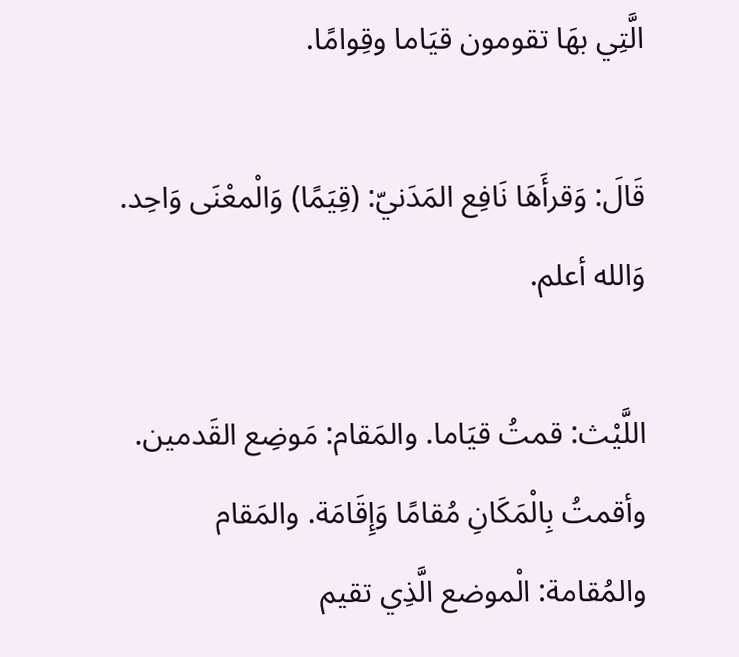الَّتِي بهَا تقومون قيَاما وقِوامًا.

قَالَ: وَقرأَهَا نَافِع المَدَنيّ: (قِيَمًا) وَالْمعْنَى وَاحِد. وَالله أعلم.

اللَّيْث: قمتُ قيَاما. والمَقام: مَوضِع القَدمين. وأقمتُ بِالْمَكَانِ مُقامًا وَإِقَامَة. والمَقام والمُقامة: الْموضع الَّذِي تقيم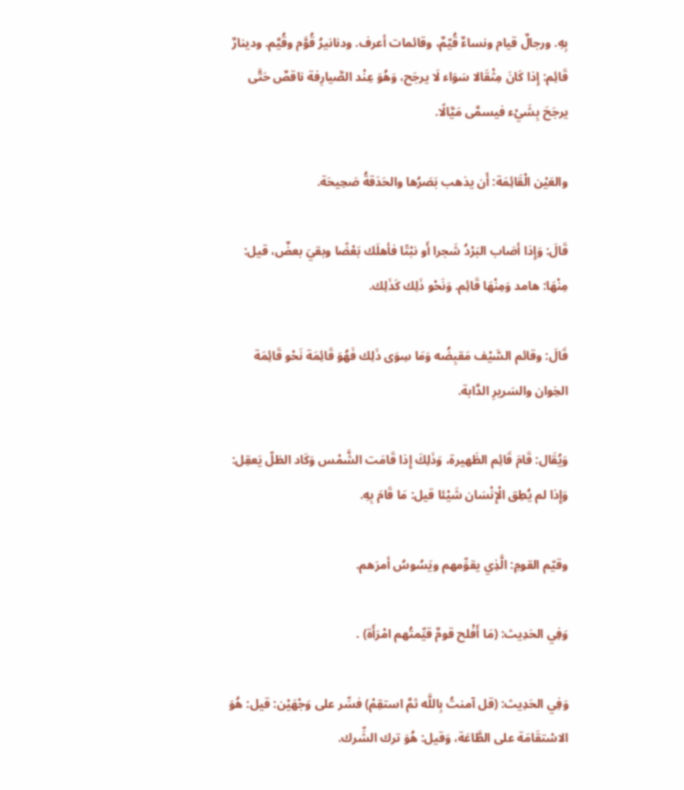بِهِ. ورجالٌ قيام ونساءٌ قُيّمٌ، وقائمات أعرف. ودنانيرُ قُوَّم وقُيَّم. ودينارٌ قَائِم: إِذا كَانَ مِثْقَالا سَوَاء لَا يرجَح، وَهُوَ عِنْد الصَّيارِفة ناقصٌ حَتَّى يرجَحَ بِشَيْء فيسمَّى مَيَّالًا.

والعَيْن الْقَائِمَة: أَن يذهب بَصَرُها والحَدَقةُ صَحِيحَة.

قَالَ: وَإِذا أصَاب البَرْدُ شَجرا أَو نبْتًا فأهلَك بَعْضًا وبقيَ بعضٌ، قيل: مِنْهَا: هامد وَمِنْهَا قَائِم. وَنَحْو ذَلِك كَذَلِك.

قَالَ: وقائم السَّيْف مَقبِضُه وَمَا سِوَى ذَلِك فَهُوَ قَائِمَة نَحْو قَائِمَة الخِوان والسَريرِ الدَّابة.

وَيُقَال: قَامَ قَائِم الظَهيرة، وَذَلِكَ إِذا قَامَت الشَّمْس وَكَاد الظلّ يَعقِل: وَإِذا لم يُطِق الْإِنْسَان شَيْئا قيل: مَا قَامَ بِهِ.

وقيّم القومِ: الَّذِي يقوِّمهم ويَسُوسُ أمرَهم.

وَفِي الحَدِيث: (مَا أَفْلح قومٌ قيِّمتُهم امْرَأَة) .

وَفِي الحَدِيث: (قل آمنتُ بِاللَّه ثمَّ استقِمْ) فسِّر على وَجْهَيْن: قيل: هُوَ الاسْتقَامَة على الطَّاعَة، وَقيل: هُوَ ترك الشِّرك.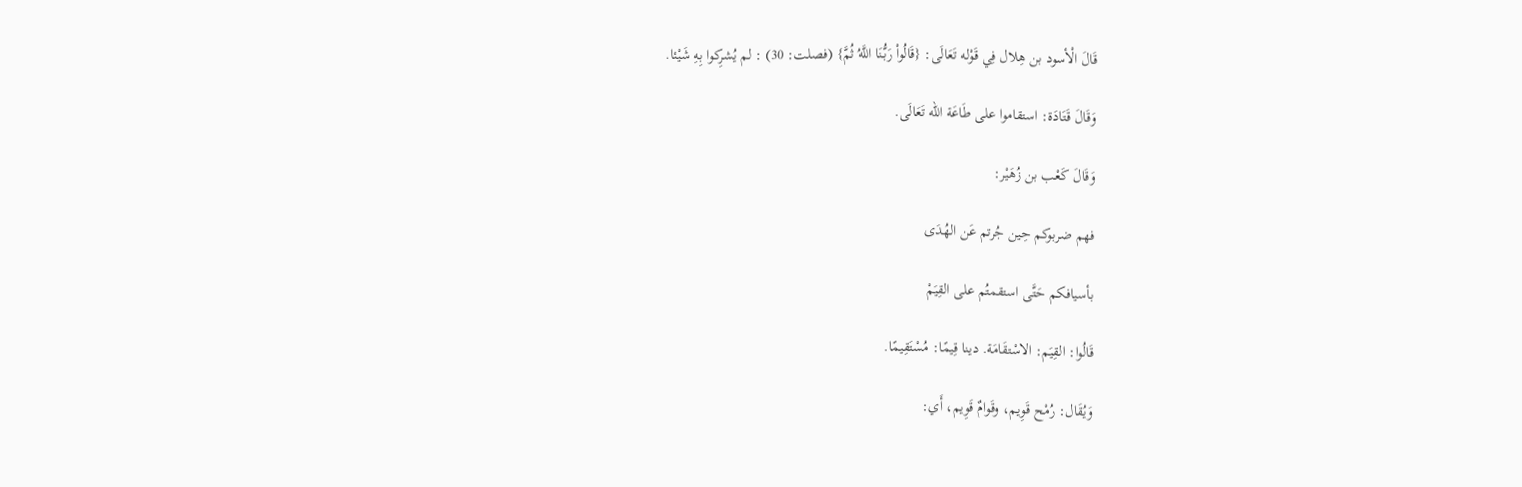قَالَ الْأسود بن هِلال فِي قَوْله تَعَالَى: {قَالُواْ رَبُّنَا اللَّهُ ثُمَّ} (فصلت: 30) : لم يُشرِكوا بِهِ شَيْئا.

وَقَالَ قَتَادَة: استقاموا على طَاعَة الله تَعَالَى.

وَقَالَ كَعْب بن زُهَيْر:

فهم ضربوكم حِين جُرتم عَن الهُدَى

بأسيافكم حَتَّى استقمتُم على القِيَمْ

قَالُوا: القِيَم: الاسْتقَامَة. دينا قِيمًا: مُسْتَقِيمًا.

وَيُقَال: رُمْح قَوِيم، وقَوامٌ قَوِيم، أَي: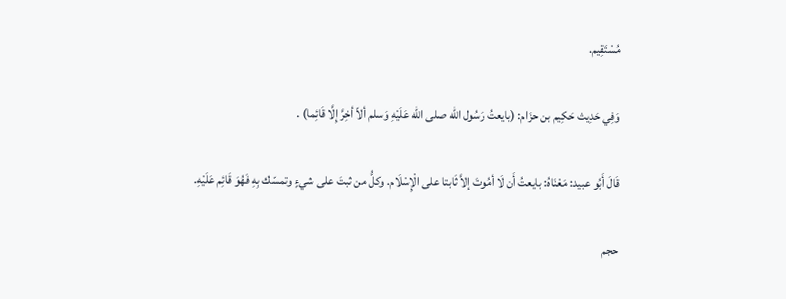مُسْتَقِيم.

وَفِي حَدِيث حَكِيم بن حزَام: (بايعتُ رَسُول الله صلى الله عَلَيْهِ وَسلم ألاّ أخِرَّ إِلَّا قَائِما) .

قَالَ أَبُو عبيد: مَعْنَاهُ: بايعتُ أَن لَا أمُوتَ إلاَّ ثَابتا على الْإِسْلَام. وكلُّ من ثبتَ على شيءٍ وتمسّك بِهِ فَهُوَ قَائِم عَلَيْهِ.

حجم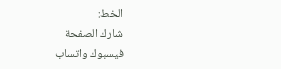الخط:
شارك الصفحة
فيسبوك واتساب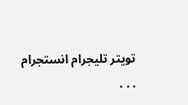تويتر تليجرام انستجرام
. . .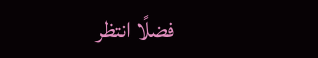فضلًا انتظر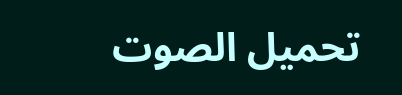تحميل الصوت